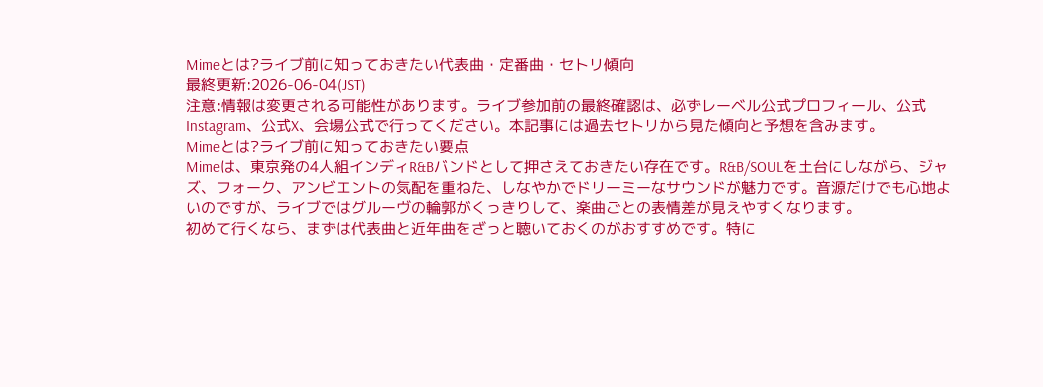Mimeとは?ライブ前に知っておきたい代表曲・定番曲・セトリ傾向
最終更新:2026-06-04(JST)
注意:情報は変更される可能性があります。ライブ参加前の最終確認は、必ずレーベル公式プロフィール、公式Instagram、公式X、会場公式で行ってください。本記事には過去セトリから見た傾向と予想を含みます。
Mimeとは?ライブ前に知っておきたい要点
Mimeは、東京発の4人組インディR&Bバンドとして押さえておきたい存在です。R&B/SOULを土台にしながら、ジャズ、フォーク、アンビエントの気配を重ねた、しなやかでドリーミーなサウンドが魅力です。音源だけでも心地よいのですが、ライブではグルーヴの輪郭がくっきりして、楽曲ごとの表情差が見えやすくなります。
初めて行くなら、まずは代表曲と近年曲をざっと聴いておくのがおすすめです。特に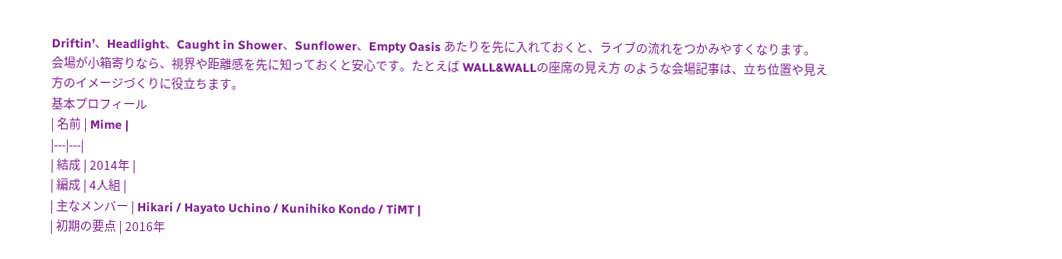Driftin’、Headlight、Caught in Shower、Sunflower、Empty Oasis あたりを先に入れておくと、ライブの流れをつかみやすくなります。
会場が小箱寄りなら、視界や距離感を先に知っておくと安心です。たとえば WALL&WALLの座席の見え方 のような会場記事は、立ち位置や見え方のイメージづくりに役立ちます。
基本プロフィール
| 名前 | Mime |
|---|---|
| 結成 | 2014年 |
| 編成 | 4人組 |
| 主なメンバー | Hikari / Hayato Uchino / Kunihiko Kondo / TiMT |
| 初期の要点 | 2016年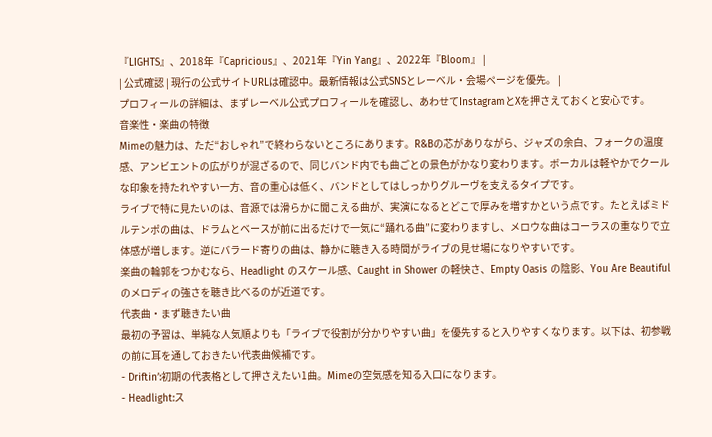『LIGHTS』、2018年『Capricious』、2021年『Yin Yang』、2022年『Bloom』 |
| 公式確認 | 現行の公式サイトURLは確認中。最新情報は公式SNSとレーベル・会場ページを優先。 |
プロフィールの詳細は、まずレーベル公式プロフィールを確認し、あわせてInstagramとXを押さえておくと安心です。
音楽性・楽曲の特徴
Mimeの魅力は、ただ“おしゃれ”で終わらないところにあります。R&Bの芯がありながら、ジャズの余白、フォークの温度感、アンビエントの広がりが混ざるので、同じバンド内でも曲ごとの景色がかなり変わります。ボーカルは軽やかでクールな印象を持たれやすい一方、音の重心は低く、バンドとしてはしっかりグルーヴを支えるタイプです。
ライブで特に見たいのは、音源では滑らかに聞こえる曲が、実演になるとどこで厚みを増すかという点です。たとえばミドルテンポの曲は、ドラムとベースが前に出るだけで一気に“踊れる曲”に変わりますし、メロウな曲はコーラスの重なりで立体感が増します。逆にバラード寄りの曲は、静かに聴き入る時間がライブの見せ場になりやすいです。
楽曲の輪郭をつかむなら、Headlight のスケール感、Caught in Shower の軽快さ、Empty Oasis の陰影、You Are Beautiful のメロディの強さを聴き比べるのが近道です。
代表曲・まず聴きたい曲
最初の予習は、単純な人気順よりも「ライブで役割が分かりやすい曲」を優先すると入りやすくなります。以下は、初参戦の前に耳を通しておきたい代表曲候補です。
- Driftin’:初期の代表格として押さえたい1曲。Mimeの空気感を知る入口になります。
- Headlight:ス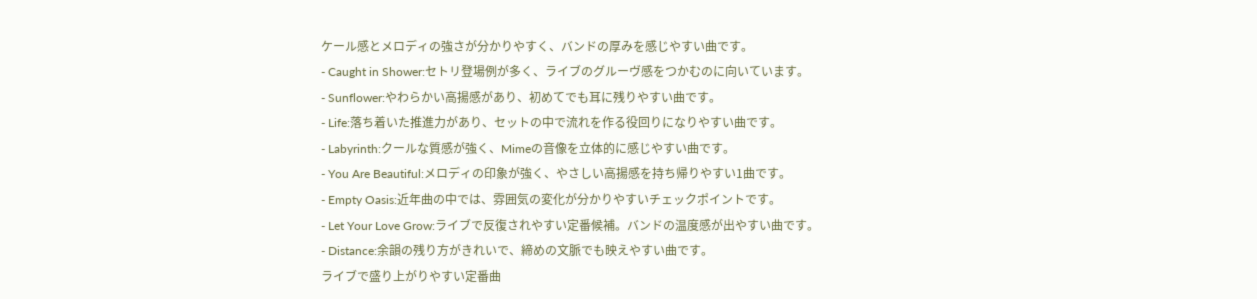ケール感とメロディの強さが分かりやすく、バンドの厚みを感じやすい曲です。
- Caught in Shower:セトリ登場例が多く、ライブのグルーヴ感をつかむのに向いています。
- Sunflower:やわらかい高揚感があり、初めてでも耳に残りやすい曲です。
- Life:落ち着いた推進力があり、セットの中で流れを作る役回りになりやすい曲です。
- Labyrinth:クールな質感が強く、Mimeの音像を立体的に感じやすい曲です。
- You Are Beautiful:メロディの印象が強く、やさしい高揚感を持ち帰りやすい1曲です。
- Empty Oasis:近年曲の中では、雰囲気の変化が分かりやすいチェックポイントです。
- Let Your Love Grow:ライブで反復されやすい定番候補。バンドの温度感が出やすい曲です。
- Distance:余韻の残り方がきれいで、締めの文脈でも映えやすい曲です。
ライブで盛り上がりやすい定番曲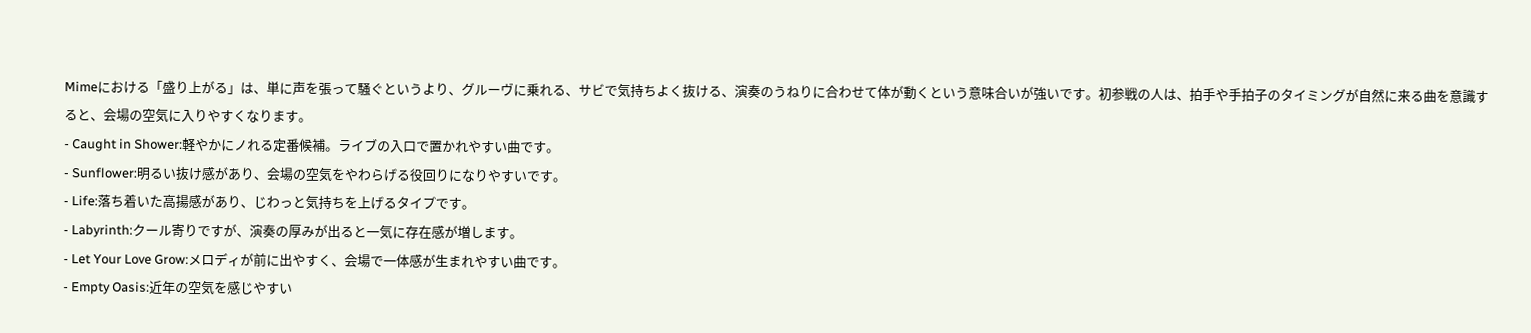Mimeにおける「盛り上がる」は、単に声を張って騒ぐというより、グルーヴに乗れる、サビで気持ちよく抜ける、演奏のうねりに合わせて体が動くという意味合いが強いです。初参戦の人は、拍手や手拍子のタイミングが自然に来る曲を意識すると、会場の空気に入りやすくなります。
- Caught in Shower:軽やかにノれる定番候補。ライブの入口で置かれやすい曲です。
- Sunflower:明るい抜け感があり、会場の空気をやわらげる役回りになりやすいです。
- Life:落ち着いた高揚感があり、じわっと気持ちを上げるタイプです。
- Labyrinth:クール寄りですが、演奏の厚みが出ると一気に存在感が増します。
- Let Your Love Grow:メロディが前に出やすく、会場で一体感が生まれやすい曲です。
- Empty Oasis:近年の空気を感じやすい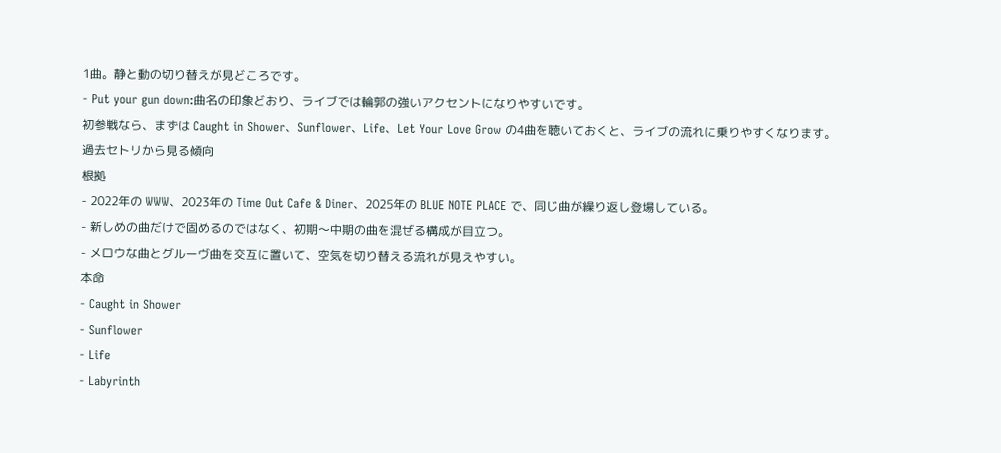1曲。静と動の切り替えが見どころです。
- Put your gun down:曲名の印象どおり、ライブでは輪郭の強いアクセントになりやすいです。
初参戦なら、まずは Caught in Shower、Sunflower、Life、Let Your Love Grow の4曲を聴いておくと、ライブの流れに乗りやすくなります。
過去セトリから見る傾向
根拠
- 2022年の WWW、2023年の Time Out Cafe & Diner、2025年の BLUE NOTE PLACE で、同じ曲が繰り返し登場している。
- 新しめの曲だけで固めるのではなく、初期〜中期の曲を混ぜる構成が目立つ。
- メロウな曲とグルーヴ曲を交互に置いて、空気を切り替える流れが見えやすい。
本命
- Caught in Shower
- Sunflower
- Life
- Labyrinth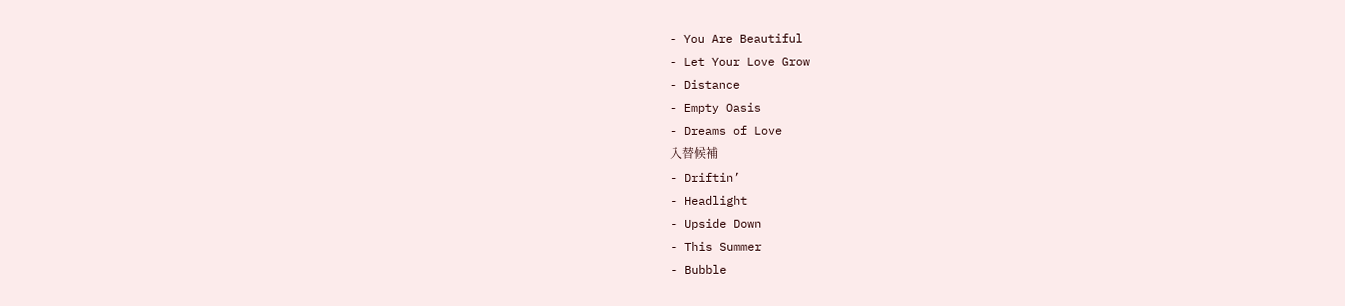- You Are Beautiful
- Let Your Love Grow
- Distance
- Empty Oasis
- Dreams of Love
入替候補
- Driftin’
- Headlight
- Upside Down
- This Summer
- Bubble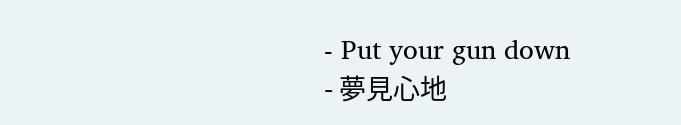- Put your gun down
- 夢見心地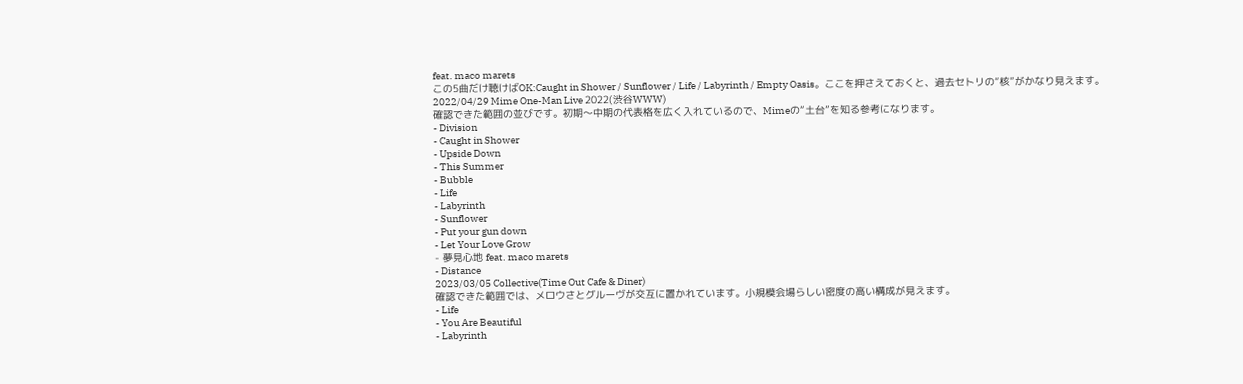feat. maco marets
この5曲だけ聴けばOK:Caught in Shower / Sunflower / Life / Labyrinth / Empty Oasis。ここを押さえておくと、過去セトリの“核”がかなり見えます。
2022/04/29 Mime One-Man Live 2022(渋谷WWW)
確認できた範囲の並びです。初期〜中期の代表格を広く入れているので、Mimeの“土台”を知る参考になります。
- Division
- Caught in Shower
- Upside Down
- This Summer
- Bubble
- Life
- Labyrinth
- Sunflower
- Put your gun down
- Let Your Love Grow
- 夢見心地 feat. maco marets
- Distance
2023/03/05 Collective(Time Out Cafe & Diner)
確認できた範囲では、メロウさとグルーヴが交互に置かれています。小規模会場らしい密度の高い構成が見えます。
- Life
- You Are Beautiful
- Labyrinth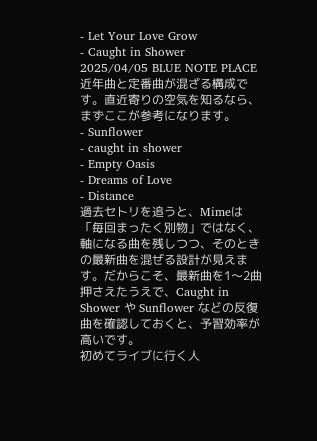- Let Your Love Grow
- Caught in Shower
2025/04/05 BLUE NOTE PLACE
近年曲と定番曲が混ざる構成です。直近寄りの空気を知るなら、まずここが参考になります。
- Sunflower
- caught in shower
- Empty Oasis
- Dreams of Love
- Distance
過去セトリを追うと、Mimeは「毎回まったく別物」ではなく、軸になる曲を残しつつ、そのときの最新曲を混ぜる設計が見えます。だからこそ、最新曲を1〜2曲押さえたうえで、Caught in Shower や Sunflower などの反復曲を確認しておくと、予習効率が高いです。
初めてライブに行く人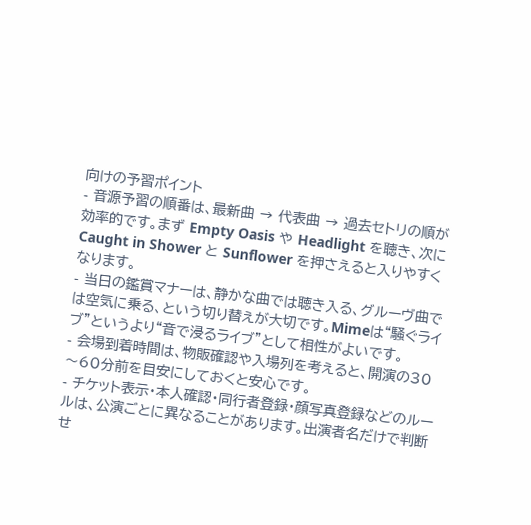向けの予習ポイント
- 音源予習の順番は、最新曲 → 代表曲 → 過去セトリの順が効率的です。まず Empty Oasis や Headlight を聴き、次に Caught in Shower と Sunflower を押さえると入りやすくなります。
- 当日の鑑賞マナーは、静かな曲では聴き入る、グルーヴ曲では空気に乗る、という切り替えが大切です。Mimeは“騒ぐライブ”というより“音で浸るライブ”として相性がよいです。
- 会場到着時間は、物販確認や入場列を考えると、開演の30〜60分前を目安にしておくと安心です。
- チケット表示・本人確認・同行者登録・顔写真登録などのルールは、公演ごとに異なることがあります。出演者名だけで判断せ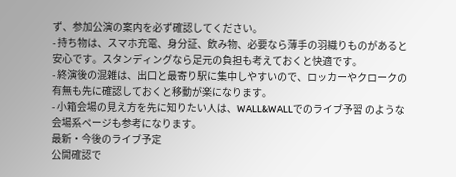ず、参加公演の案内を必ず確認してください。
- 持ち物は、スマホ充電、身分証、飲み物、必要なら薄手の羽織りものがあると安心です。スタンディングなら足元の負担も考えておくと快適です。
- 終演後の混雑は、出口と最寄り駅に集中しやすいので、ロッカーやクロークの有無も先に確認しておくと移動が楽になります。
- 小箱会場の見え方を先に知りたい人は、WALL&WALLでのライブ予習 のような会場系ページも参考になります。
最新・今後のライブ予定
公開確認で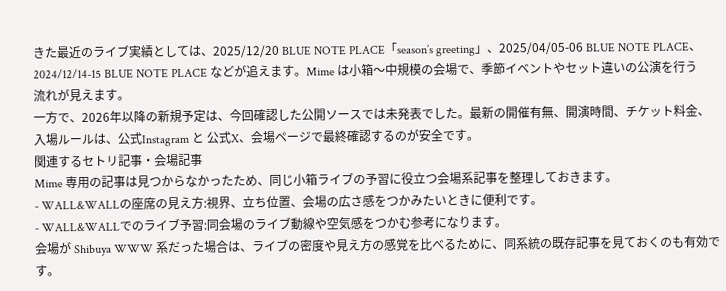きた最近のライブ実績としては、2025/12/20 BLUE NOTE PLACE「season’s greeting」、2025/04/05-06 BLUE NOTE PLACE、2024/12/14-15 BLUE NOTE PLACE などが追えます。Mime は小箱〜中規模の会場で、季節イベントやセット違いの公演を行う流れが見えます。
一方で、2026年以降の新規予定は、今回確認した公開ソースでは未発表でした。最新の開催有無、開演時間、チケット料金、入場ルールは、公式Instagram と 公式X、会場ページで最終確認するのが安全です。
関連するセトリ記事・会場記事
Mime 専用の記事は見つからなかったため、同じ小箱ライブの予習に役立つ会場系記事を整理しておきます。
- WALL&WALLの座席の見え方:視界、立ち位置、会場の広さ感をつかみたいときに便利です。
- WALL&WALLでのライブ予習:同会場のライブ動線や空気感をつかむ参考になります。
会場が Shibuya WWW 系だった場合は、ライブの密度や見え方の感覚を比べるために、同系統の既存記事を見ておくのも有効です。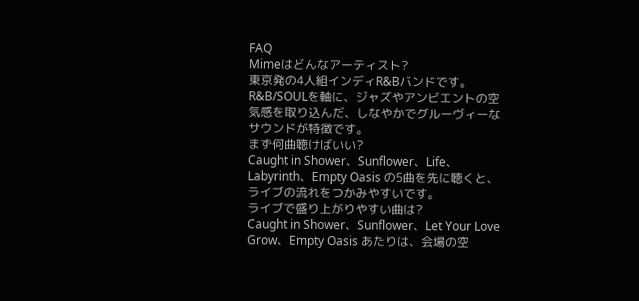FAQ
Mimeはどんなアーティスト?
東京発の4人組インディR&Bバンドです。R&B/SOULを軸に、ジャズやアンビエントの空気感を取り込んだ、しなやかでグルーヴィーなサウンドが特徴です。
まず何曲聴けばいい?
Caught in Shower、Sunflower、Life、Labyrinth、Empty Oasis の5曲を先に聴くと、ライブの流れをつかみやすいです。
ライブで盛り上がりやすい曲は?
Caught in Shower、Sunflower、Let Your Love Grow、Empty Oasis あたりは、会場の空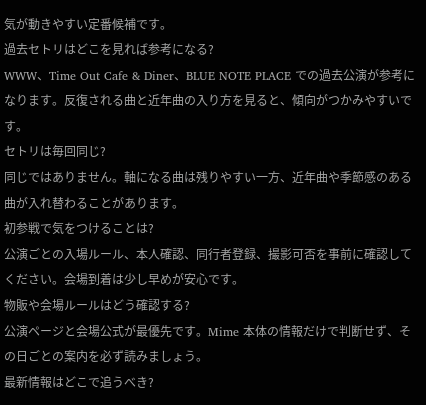気が動きやすい定番候補です。
過去セトリはどこを見れば参考になる?
WWW、Time Out Cafe & Diner、BLUE NOTE PLACE での過去公演が参考になります。反復される曲と近年曲の入り方を見ると、傾向がつかみやすいです。
セトリは毎回同じ?
同じではありません。軸になる曲は残りやすい一方、近年曲や季節感のある曲が入れ替わることがあります。
初参戦で気をつけることは?
公演ごとの入場ルール、本人確認、同行者登録、撮影可否を事前に確認してください。会場到着は少し早めが安心です。
物販や会場ルールはどう確認する?
公演ページと会場公式が最優先です。Mime 本体の情報だけで判断せず、その日ごとの案内を必ず読みましょう。
最新情報はどこで追うべき?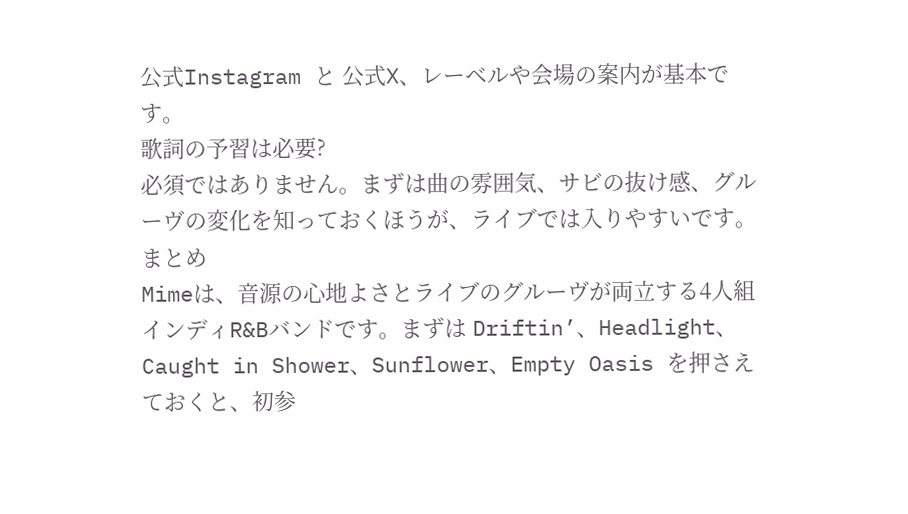公式Instagram と 公式X、レーベルや会場の案内が基本です。
歌詞の予習は必要?
必須ではありません。まずは曲の雰囲気、サビの抜け感、グルーヴの変化を知っておくほうが、ライブでは入りやすいです。
まとめ
Mimeは、音源の心地よさとライブのグルーヴが両立する4人組インディR&Bバンドです。まずは Driftin’、Headlight、Caught in Shower、Sunflower、Empty Oasis を押さえておくと、初参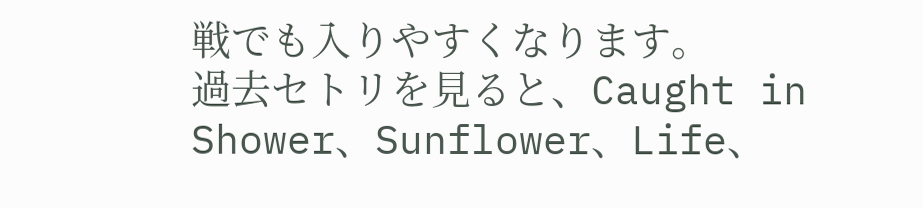戦でも入りやすくなります。
過去セトリを見ると、Caught in Shower、Sunflower、Life、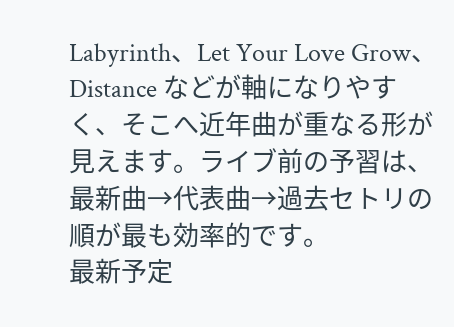Labyrinth、Let Your Love Grow、Distance などが軸になりやすく、そこへ近年曲が重なる形が見えます。ライブ前の予習は、最新曲→代表曲→過去セトリの順が最も効率的です。
最新予定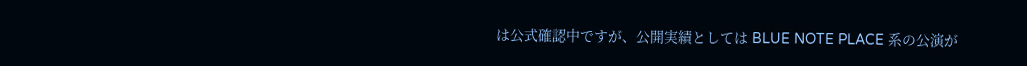は公式確認中ですが、公開実績としては BLUE NOTE PLACE 系の公演が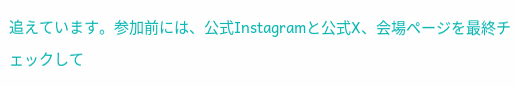追えています。参加前には、公式Instagramと公式X、会場ページを最終チェックして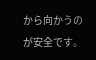から向かうのが安全です。